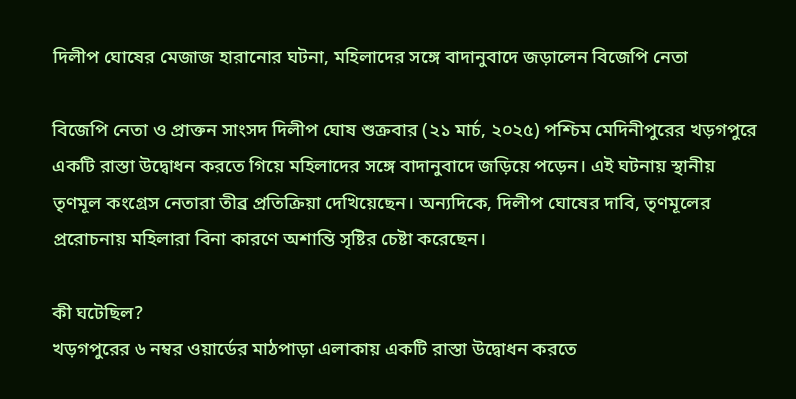দিলীপ ঘোষের মেজাজ হারানোর ঘটনা, মহিলাদের সঙ্গে বাদানুবাদে জড়ালেন বিজেপি নেতা

বিজেপি নেতা ও প্রাক্তন সাংসদ দিলীপ ঘোষ শুক্রবার (২১ মার্চ, ২০২৫) পশ্চিম মেদিনীপুরের খড়গপুরে একটি রাস্তা উদ্বোধন করতে গিয়ে মহিলাদের সঙ্গে বাদানুবাদে জড়িয়ে পড়েন। এই ঘটনায় স্থানীয় তৃণমূল কংগ্রেস নেতারা তীব্র প্রতিক্রিয়া দেখিয়েছেন। অন্যদিকে, দিলীপ ঘোষের দাবি, তৃণমূলের প্ররোচনায় মহিলারা বিনা কারণে অশান্তি সৃষ্টির চেষ্টা করেছেন।

কী ঘটেছিল?
খড়গপুরের ৬ নম্বর ওয়ার্ডের মাঠপাড়া এলাকায় একটি রাস্তা উদ্বোধন করতে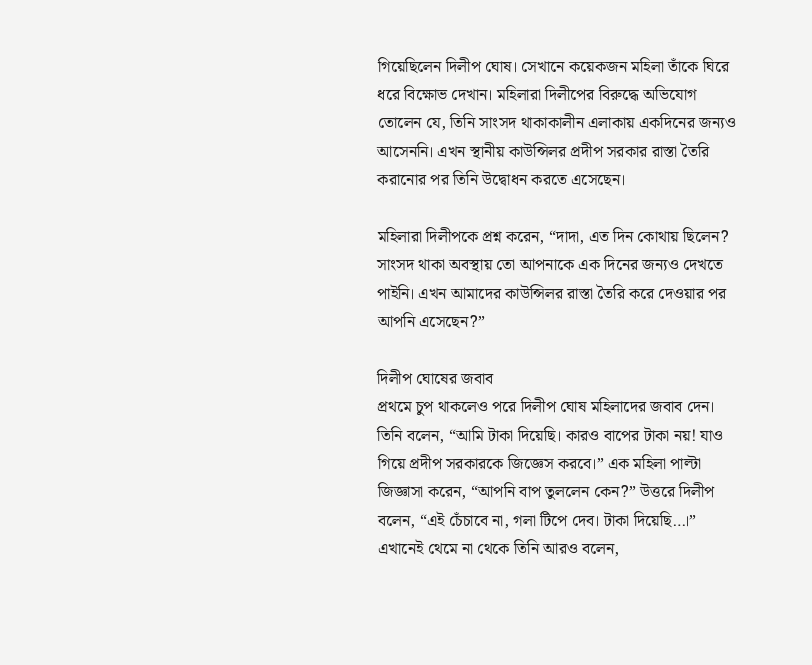গিয়েছিলেন দিলীপ ঘোষ। সেখানে কয়েকজন মহিলা তাঁকে ঘিরে ধরে বিক্ষোভ দেখান। মহিলারা দিলীপের বিরুদ্ধে অভিযোগ তোলেন যে, তিনি সাংসদ থাকাকালীন এলাকায় একদিনের জন্যও আসেননি। এখন স্থানীয় কাউন্সিলর প্রদীপ সরকার রাস্তা তৈরি করানোর পর তিনি উদ্বোধন করতে এসেছেন।

মহিলারা দিলীপকে প্রশ্ন করেন, “দাদা, এত দিন কোথায় ছিলেন? সাংসদ থাকা অবস্থায় তো আপনাকে এক দিনের জন্যও দেখতে পাইনি। এখন আমাদের কাউন্সিলর রাস্তা তৈরি করে দেওয়ার পর আপনি এসেছেন?”

দিলীপ ঘোষের জবাব
প্রথমে চুপ থাকলেও পরে দিলীপ ঘোষ মহিলাদের জবাব দেন। তিনি বলেন, “আমি টাকা দিয়েছি। কারও বাপের টাকা নয়! যাও গিয়ে প্রদীপ সরকারকে জিজ্ঞেস করবে।” এক মহিলা পাল্টা জিজ্ঞাসা করেন, “আপনি বাপ তুললেন কেন?” উত্তরে দিলীপ বলেন, “এই চেঁচাবে না, গলা টিপে দেব। টাকা দিয়েছি…।” এখানেই থেমে না থেকে তিনি আরও বলেন,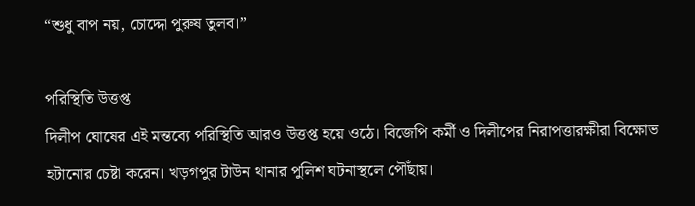“শুধু বাপ নয়, চোদ্দো পুরুষ তুলব।”

পরিস্থিতি উত্তপ্ত
দিলীপ ঘোষের এই মন্তব্যে পরিস্থিতি আরও উত্তপ্ত হয়ে ওঠে। বিজেপি কর্মী ও দিলীপের নিরাপত্তারক্ষীরা বিক্ষোভ হটানোর চেষ্টা করেন। খড়গপুর টাউন থানার পুলিশ ঘটনাস্থলে পৌঁছায়।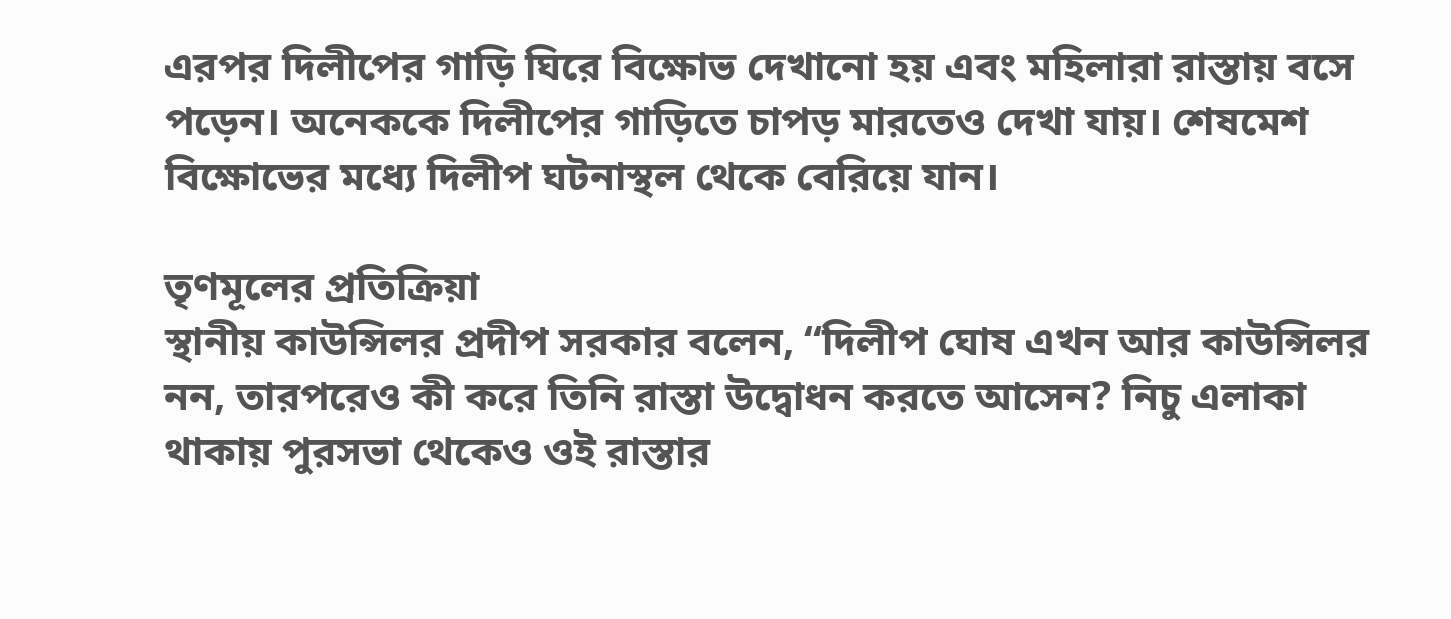এরপর দিলীপের গাড়ি ঘিরে বিক্ষোভ দেখানো হয় এবং মহিলারা রাস্তায় বসে পড়েন। অনেককে দিলীপের গাড়িতে চাপড় মারতেও দেখা যায়। শেষমেশ বিক্ষোভের মধ্যে দিলীপ ঘটনাস্থল থেকে বেরিয়ে যান।

তৃণমূলের প্রতিক্রিয়া
স্থানীয় কাউন্সিলর প্রদীপ সরকার বলেন, “দিলীপ ঘোষ এখন আর কাউন্সিলর নন, তারপরেও কী করে তিনি রাস্তা উদ্বোধন করতে আসেন? নিচু এলাকা থাকায় পুরসভা থেকেও ওই রাস্তার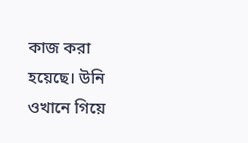কাজ করা হয়েছে। উনি ওখানে গিয়ে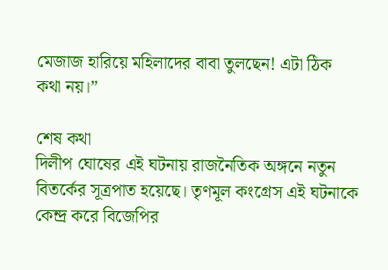মেজাজ হারিয়ে মহিলাদের বাবা তুলছেন! এটা ঠিক কথা নয়।”

শেষ কথা
দিলীপ ঘোষের এই ঘটনায় রাজনৈতিক অঙ্গনে নতুন বিতর্কের সূত্রপাত হয়েছে। তৃণমূল কংগ্রেস এই ঘটনাকে কেন্দ্র করে বিজেপির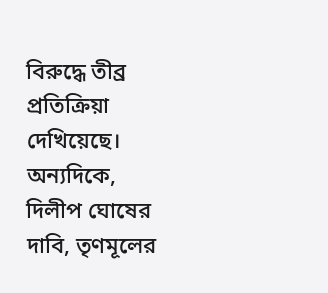বিরুদ্ধে তীব্র প্রতিক্রিয়া দেখিয়েছে। অন্যদিকে, দিলীপ ঘোষের দাবি, তৃণমূলের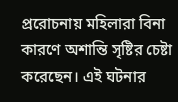প্ররোচনায় মহিলারা বিনা কারণে অশান্তি সৃষ্টির চেষ্টা করেছেন। এই ঘটনার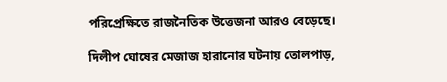পরিপ্রেক্ষিতে রাজনৈতিক উত্তেজনা আরও বেড়েছে।

দিলীপ ঘোষের মেজাজ হারানোর ঘটনায় তোলপাড়,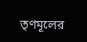তৃণমূলের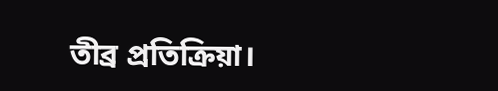তীব্র প্রতিক্রিয়া।